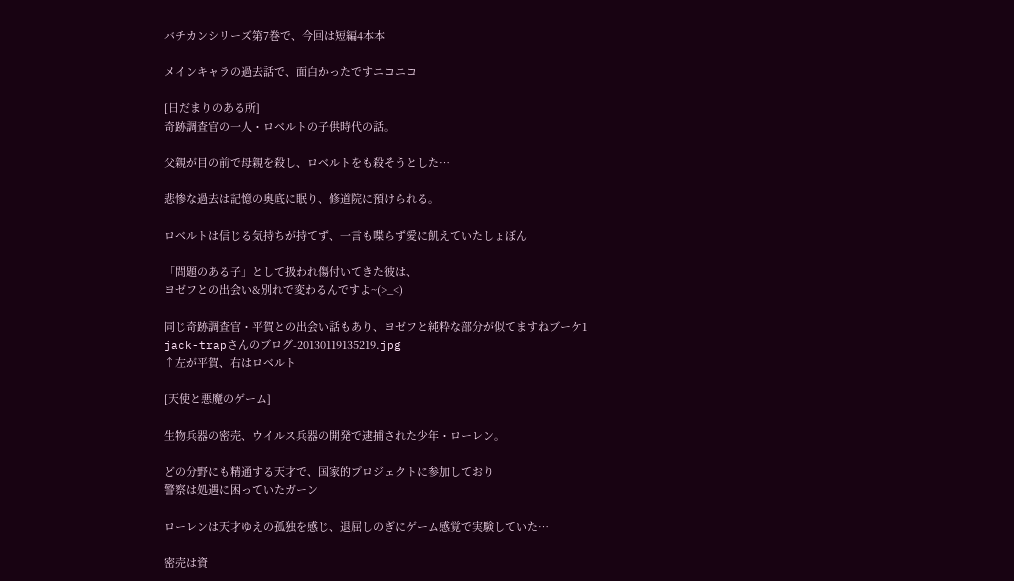バチカンシリーズ第7巻で、今回は短編4本本

メインキャラの過去話で、面白かったですニコニコ

[日だまりのある所]
奇跡調査官の一人・ロベルトの子供時代の話。

父親が目の前で母親を殺し、ロベルトをも殺そうとした…

悲惨な過去は記憶の奥底に眠り、修道院に預けられる。

ロベルトは信じる気持ちが持てず、一言も喋らず愛に飢えていたしょぼん

「問題のある子」として扱われ傷付いてきた彼は、
ヨゼフとの出会い&別れで変わるんですよ~(>_<)

同じ奇跡調査官・平賀との出会い話もあり、ヨゼフと純粋な部分が似てますねブーケ1
jack-trapさんのブログ-20130119135219.jpg
↑左が平賀、右はロベルト

[天使と悪魔のゲーム]

生物兵器の密売、ウイルス兵器の開発で逮捕された少年・ローレン。

どの分野にも精通する天才で、国家的プロジェクトに参加しており
警察は処遇に困っていたガーン

ローレンは天才ゆえの孤独を感じ、退屈しのぎにゲーム感覚で実験していた…

密売は資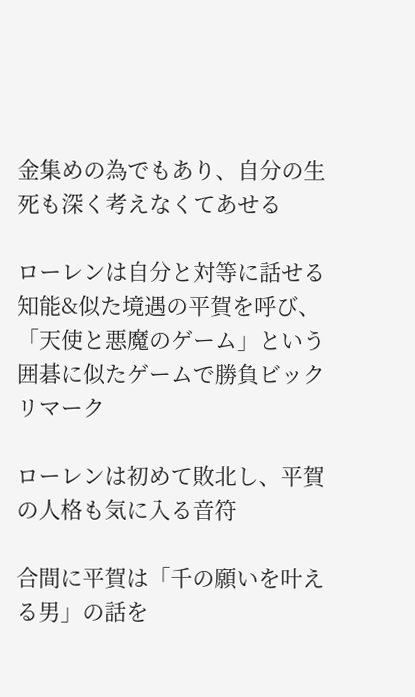金集めの為でもあり、自分の生死も深く考えなくてあせる

ローレンは自分と対等に話せる知能&似た境遇の平賀を呼び、
「天使と悪魔のゲーム」という囲碁に似たゲームで勝負ビックリマーク

ローレンは初めて敗北し、平賀の人格も気に入る音符

合間に平賀は「千の願いを叶える男」の話を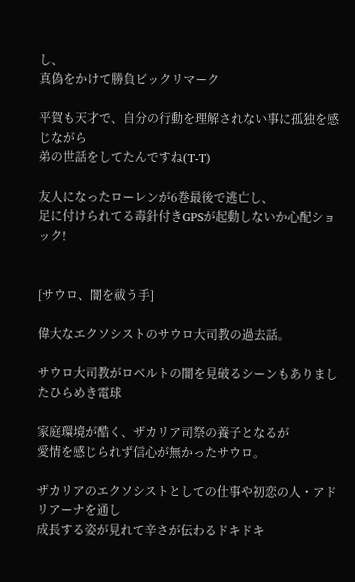し、
真偽をかけて勝負ビックリマーク

平賀も天才で、自分の行動を理解されない事に孤独を感じながら
弟の世話をしてたんですね(T-T)

友人になったローレンが6巻最後で逃亡し、
足に付けられてる毒針付きGPSが起動しないか心配ショック!


[サウロ、闇を祓う手]

偉大なエクソシストのサウロ大司教の過去話。

サウロ大司教がロベルトの闇を見破るシーンもありましたひらめき電球

家庭環境が酷く、ザカリア司祭の養子となるが
愛情を感じられず信心が無かったサウロ。

ザカリアのエクソシストとしての仕事や初恋の人・アドリアーナを通し
成長する姿が見れて辛さが伝わるドキドキ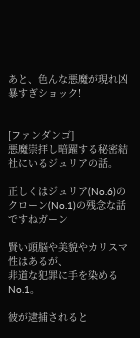あと、色んな悪魔が現れ凶暴すぎショック!


[ファンダンゴ]
悪魔崇拝し暗躍する秘密結社にいるジュリアの話。

正しくはジュリア(No.6)のクローン(No.1)の残念な話ですねガーン

賢い頭脳や美貌やカリスマ性はあるが、
非道な犯罪に手を染めるNo.1。

彼が逮捕されると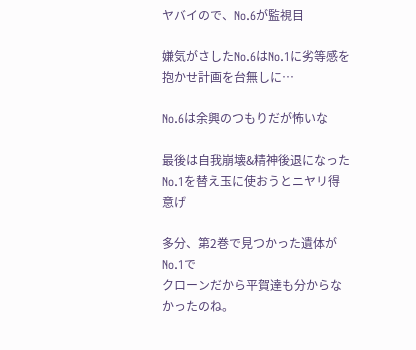ヤバイので、No.6が監視目

嫌気がさしたNo.6はNo.1に劣等感を抱かせ計画を台無しに…

No.6は余興のつもりだが怖いな

最後は自我崩壊&精神後退になったNo.1を替え玉に使おうとニヤリ得意げ

多分、第2巻で見つかった遺体がNo.1で
クローンだから平賀達も分からなかったのね。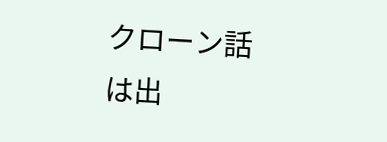クローン話は出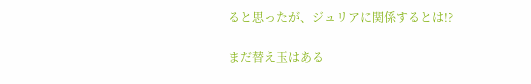ると思ったが、ジュリアに関係するとは!?

まだ替え玉はある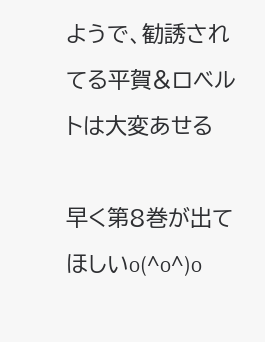ようで、勧誘されてる平賀&ロベルトは大変あせる

早く第8巻が出てほしいo(^o^)o